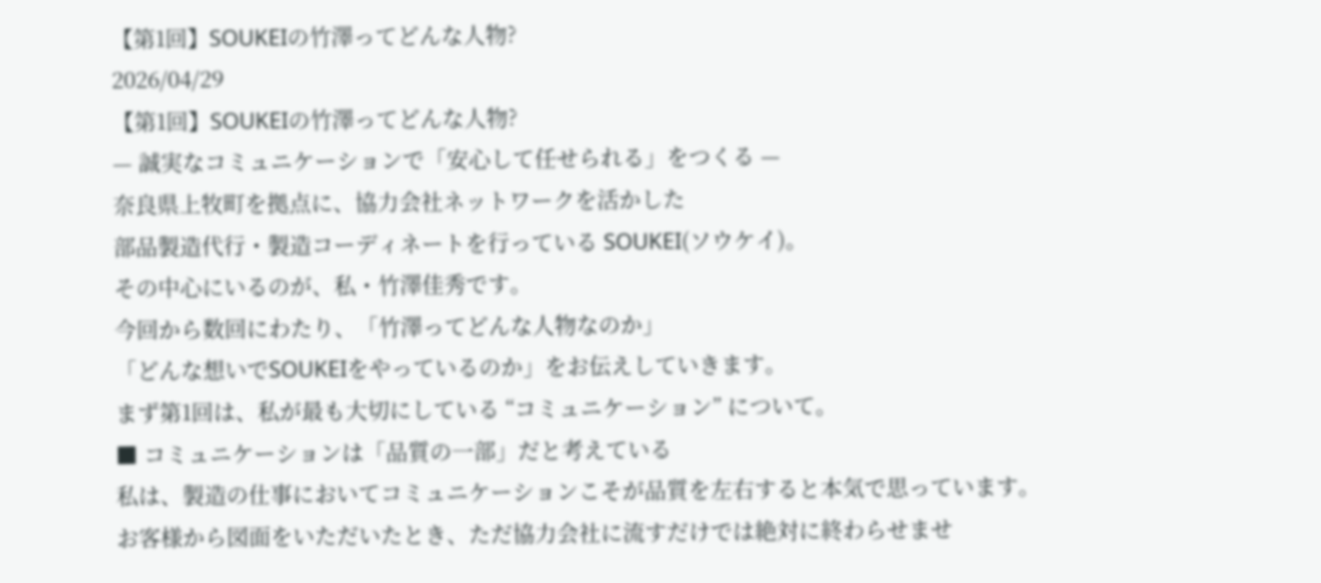【第1回】SOUKEIの竹澤ってどんな人物?
2026/04/29
【第1回】SOUKEIの竹澤ってどんな人物?
— 誠実なコミュニケーションで「安心して任せられる」をつくる —
奈良県上牧町を拠点に、協力会社ネットワークを活かした
部品製造代行・製造コーディネートを行っている SOUKEI(ソウケイ)。
その中心にいるのが、私・竹澤佳秀です。
今回から数回にわたり、「竹澤ってどんな人物なのか」
「どんな想いでSOUKEIをやっているのか」をお伝えしていきます。
まず第1回は、私が最も大切にしている “コミュニケーション” について。
■ コミュニケーションは「品質の一部」だと考えている
私は、製造の仕事においてコミュニケーションこそが品質を左右すると本気で思っています。
お客様から図面をいただいたとき、ただ協力会社に流すだけでは絶対に終わらせませ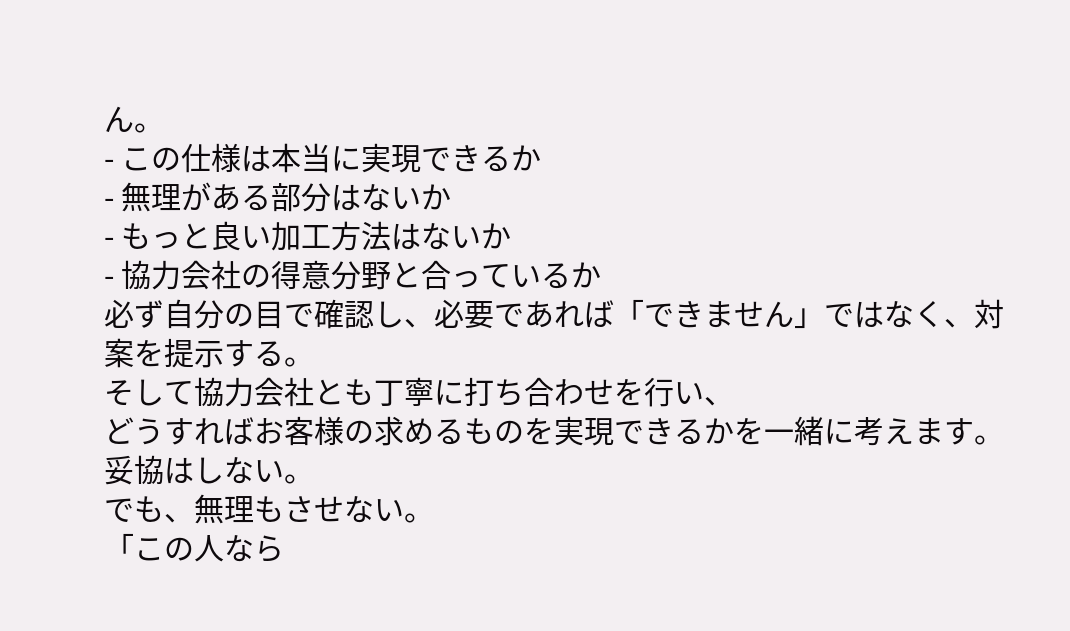ん。
- この仕様は本当に実現できるか
- 無理がある部分はないか
- もっと良い加工方法はないか
- 協力会社の得意分野と合っているか
必ず自分の目で確認し、必要であれば「できません」ではなく、対案を提示する。
そして協力会社とも丁寧に打ち合わせを行い、
どうすればお客様の求めるものを実現できるかを一緒に考えます。
妥協はしない。
でも、無理もさせない。
「この人なら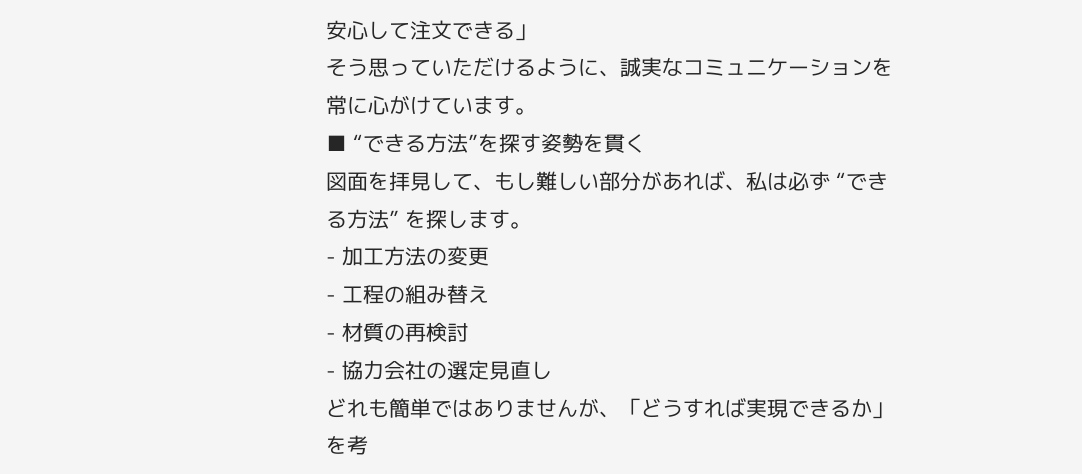安心して注文できる」
そう思っていただけるように、誠実なコミュニケーションを常に心がけています。
■ “できる方法”を探す姿勢を貫く
図面を拝見して、もし難しい部分があれば、私は必ず “できる方法” を探します。
- 加工方法の変更
- 工程の組み替え
- 材質の再検討
- 協力会社の選定見直し
どれも簡単ではありませんが、「どうすれば実現できるか」を考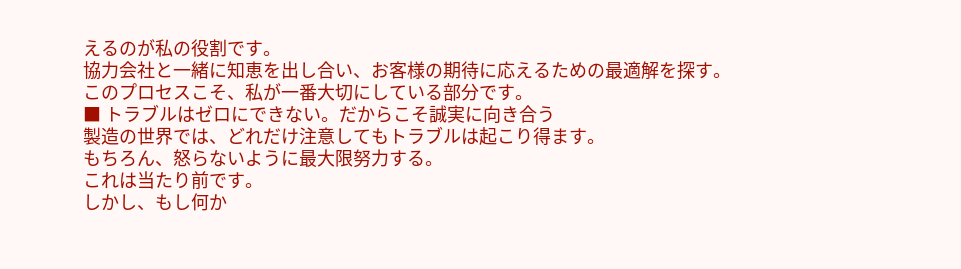えるのが私の役割です。
協力会社と一緒に知恵を出し合い、お客様の期待に応えるための最適解を探す。
このプロセスこそ、私が一番大切にしている部分です。
■ トラブルはゼロにできない。だからこそ誠実に向き合う
製造の世界では、どれだけ注意してもトラブルは起こり得ます。
もちろん、怒らないように最大限努力する。
これは当たり前です。
しかし、もし何か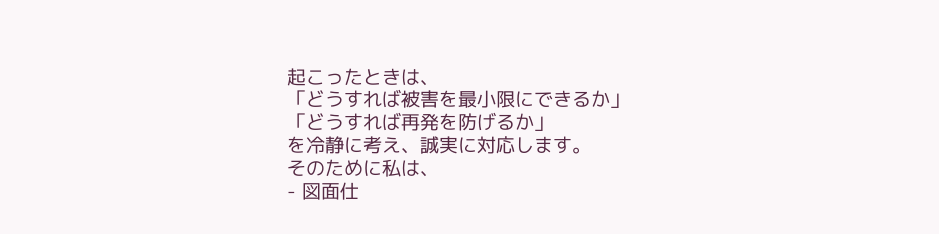起こったときは、
「どうすれば被害を最小限にできるか」
「どうすれば再発を防げるか」
を冷静に考え、誠実に対応します。
そのために私は、
- 図面仕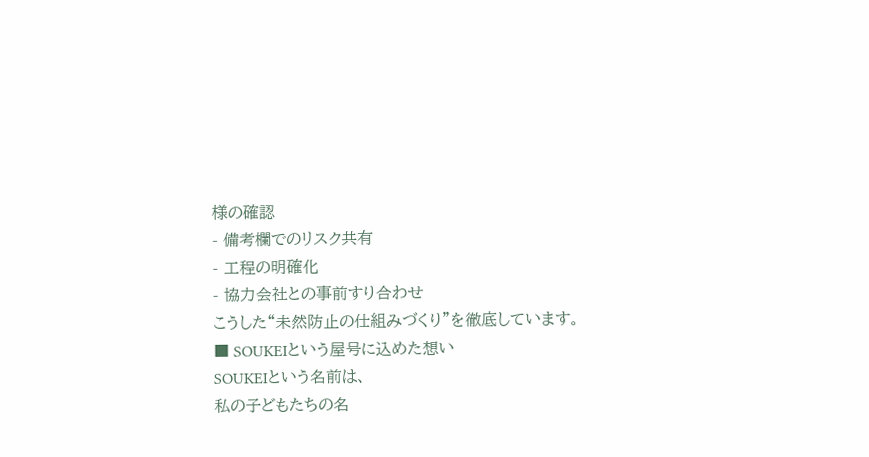様の確認
- 備考欄でのリスク共有
- 工程の明確化
- 協力会社との事前すり合わせ
こうした“未然防止の仕組みづくり”を徹底しています。
■ SOUKEIという屋号に込めた想い
SOUKEIという名前は、
私の子どもたちの名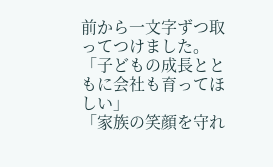前から一文字ずつ取ってつけました。
「子どもの成長とともに会社も育ってほしい」
「家族の笑顔を守れ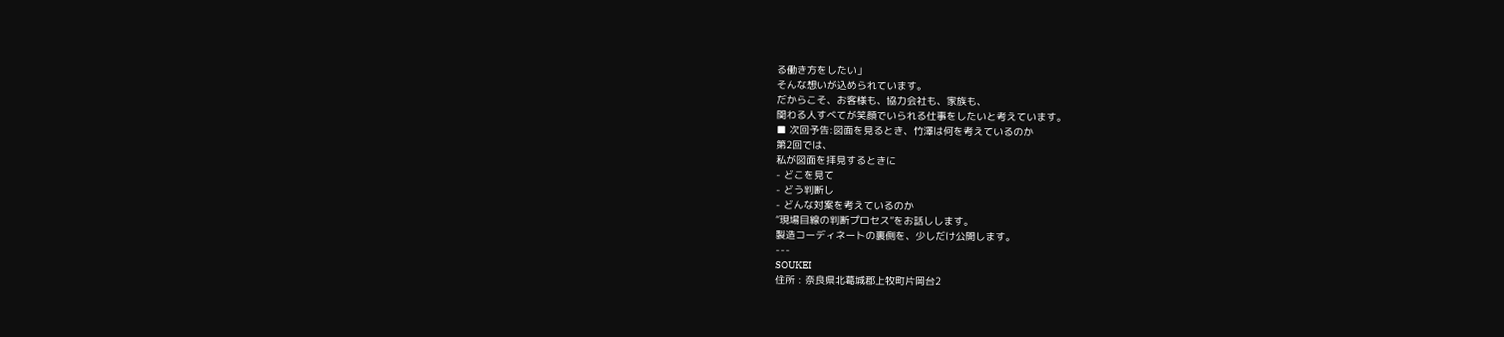る働き方をしたい」
そんな想いが込められています。
だからこそ、お客様も、協力会社も、家族も、
関わる人すべてが笑顔でいられる仕事をしたいと考えています。
■ 次回予告:図面を見るとき、竹澤は何を考えているのか
第2回では、
私が図面を拝見するときに
- どこを見て
- どう判断し
- どんな対案を考えているのか
“現場目線の判断プロセス”をお話しします。
製造コーディネートの裏側を、少しだけ公開します。
---
SOUKEI
住所 : 奈良県北葛城郡上牧町片岡台2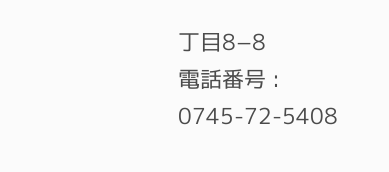丁目8−8
電話番号 : 0745-72-5408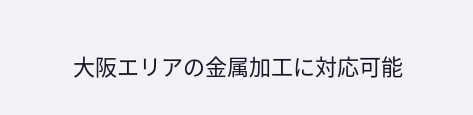大阪エリアの金属加工に対応可能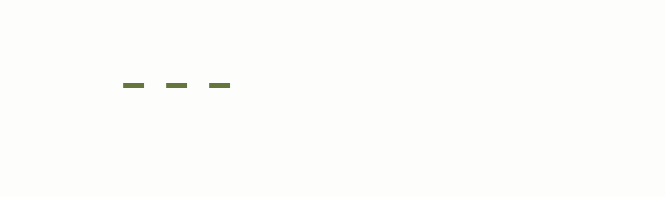---